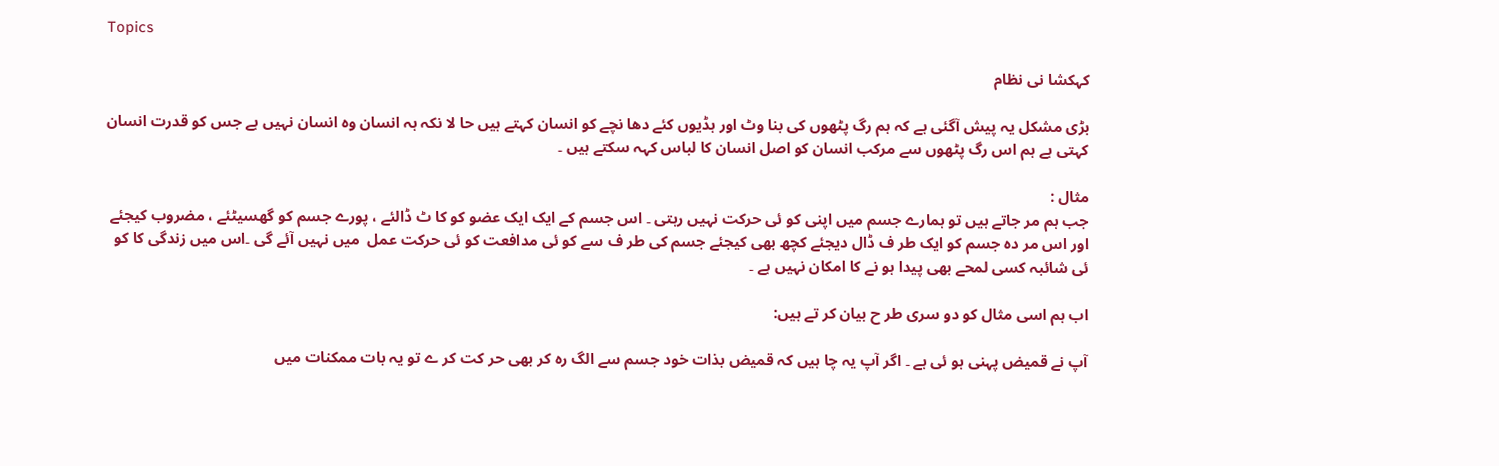Topics

کہکشا نی نظام

بڑی مشکل یہ پیش آگئی ہے کہ ہم رگ پٹھوں کی بنا وٹ اور ہڈیوں کئے دھا نچے کو انسان کہتے ہیں حا لا نکہ ہہ انسان وہ انسان نہیں ہے جس کو قدرت انسان کہتی ہے ہم اس رگ پٹھوں سے مرکب انسان کو اصل انسان کا لباس کہہ سکتے ہیں ۔

مثال :
جب ہم مر جاتے ہیں تو ہمارے جسم میں اپنی کو ئی حرکت نہیں رہتی ۔ اس جسم کے ایک ایک عضو کو کا ٹ ڈالئے ، پورے جسم کو گھسیٹئے ، مضروب کیجئے اور اس مر دہ جسم کو ایک طر ف ڈال دیجئے کچھ بھی کیجئے جسم کی طر ف سے کو ئی مدافعت کو ئی حرکت عمل  میں نہیں آئے گی ۔اس میں زندگی کا کو ئی شائبہ کسی لمحے بھی پیدا ہو نے کا امکان نہیں ہے ۔

اب ہم اسی مثال کو دو سری طر ح بیان کر تے ہیں:

آپ نے قمیض پہنی ہو ئی ہے ۔ اگر آپ یہ چا ہیں کہ قمیض بذات خود جسم سے الگ رہ کر بھی حر کت کر ے تو یہ بات ممکنات میں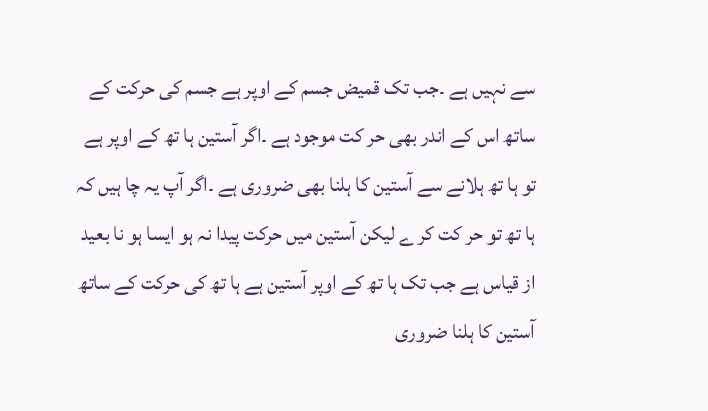سے نہیں ہے ۔جب تک قمیض جسم کے اوپر ہے جسم کی حرکت کے ساتھ اس کے اندر بھی حر کت موجود ہے ۔اگر آستین ہا تھ کے اوپر ہے تو ہا تھ ہلانے سے آستین کا ہلنا بھی ضروری ہے ۔اگر آپ یہ چا ہیں کہ ہا تھ تو حر کت کر ے لیکن آستین میں حرکت پیدا نہ ہو ایسا ہو نا بعید از قیاس ہے جب تک ہا تھ کے اوپر آستین ہے ہا تھ کی حرکت کے ساتھ آستین کا ہلنا ضروری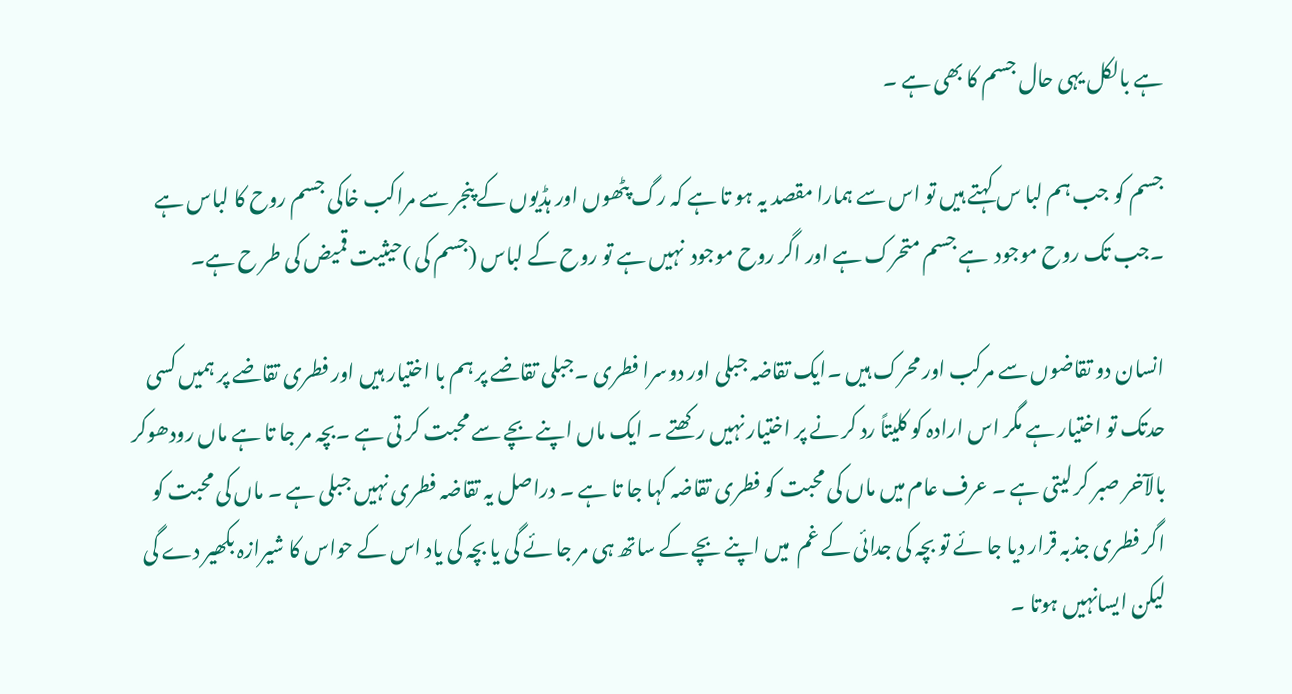ہے بالکل یہی حال جسم کا بھی ہے ۔

جسم کو جب ہم لبا س کہتے ہیں تو اس سے ہمارا مقصد یہ ہو تا ہے کہ رگ پٹھوں اور ہڈیوں کے پنجر سے مراکب خاکی جسم روح کا لباس ہے ۔جب تک روح موجود  ہے جسم متحرک ہے اور اگر روح موجود  نہیں ہے تو روح کے لباس (جسم کی )حیثیت قمیض کی طر ح ہے۔

انسان دو تقاضوں سے مرکب اور محرک ہیں ۔ایک تقاضہ جبلی اور دوسرا فطری ۔جبلی تقاضے پر ہم با اختیار ہیں اور فطری تقاضے پر ہمیں کسی حدتک تو اختیار ہے مگر اس ارادہ کو کلیتاً رد کر نے پر اختیار نہیں رکھتے ۔ ایک ماں اپنے بچے سے محبت کر تی ہے ۔بچہ مر جا تا ہے ماں رودھوکر بالآخر صبر کر لیتی ہے ۔ عرف عام میں ماں کی محبت کو فطری تقاضہ کہا جا تا ہے ۔ دراصل یہ تقاضہ فطری نہیں جبلی ہے ۔ ماں کی محبت کو اگر فطری جذبہ قرار دیا جا ئے تو بچہ کی جدائی کے غم  میں اپنے بچے کے ساتھ ہی مر جا ئے گی یا بچہ کی یاد اس کے حواس کا شیرازہ بکھیر دے گی لیکن ایسانہیں ہوتا ۔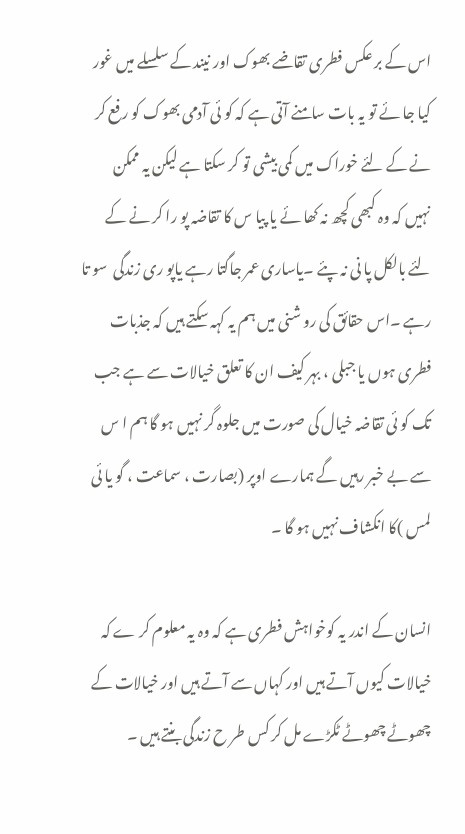اس کے بر عکس فطری تقاضے بھوک اور نیند کے سلسلے میں غور کیا جا ئے تو یہ بات سامنے آتی ہے کہ کو ئی آدمی بھوک کو رفع کر نے کے لئے خوراک میں کمی بیشی تو کر سکتا ہے لیکن یہ ممکن نہیں کہ وہ کبھی کچھ نہ کھا ئے یا پیا س کا تقاضہ پو را کر نے کے لئے بالکل پا نی نہ پئے ۔یاساری عمر جاگتا رہے یاپو ری زندگی  سو تا رہے ۔اس حقائق کی رو شنی میں ہم یہ کہہ سکتے ہیں کہ جذبات فطری ہوں یا جبلی ، بہر کیف ان کا تعلق خیالات سے ہے جب تک کو ئی تقاضہ خیال کی صورت میں جلوہ گر نہیں ہو گا ہم ا س سے بے خبر رہیں گے ہمارے اوپر (بصارت ، سماعت ، گو یا ئی لمس )کا انکشاف نہیں ہو گا ۔

انسان کے اندر یہ کوخواہش فطری ہے کہ وہ یہ معلوم کر ے کہ خیالات کیوں آتے ہیں اور کہاں سے آتے ہیں اور خیالات کے چھوٹے چھوٹے ٹکڑے مل کر کس طر ح زندگی بنتے ہیں ۔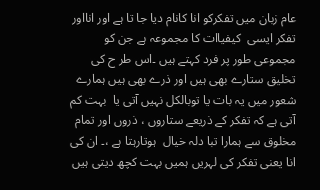عام زبان میں تفکرکو انا کانام دیا جا تا ہے اور انااور تفکر ایسی  کیفیاات کا مجموعہ ہے جن کو مجموعی طور پر فرد کہتے ہیں ۔اس طر ح کی تخلیق ستارے بھی ہیں اور ذرے بھی ہیں ہمارے شعور میں یہ بات یا توبالکل نہیں آتی یا  بہت کم آتی ہے کہ تفکر کے ذریعے ستاروں ، ذروں اور تمام مخلوق سے ہمارا تبا دلہ خیال  ہوتارہتا ہے ،۔ ان کی انا یعنی تفکر کی لہریں ہمیں بہت کچھ دیتی ہیں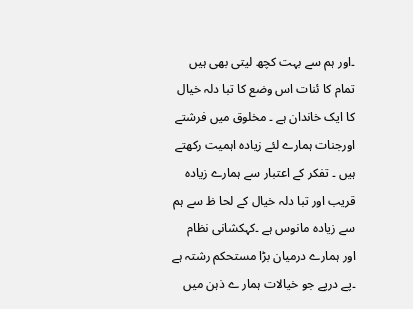۔اور ہم سے بہت کچھ لیتی بھی ہیں تمام کا ئنات اس وضع کا تبا دلہ خیال کا ایک خاندان ہے ۔ مخلوق میں فرشتے اورجنات ہمارے لئے زیادہ اہمیت رکھتے ہیں ۔ تفکر کے اعتبار سے ہمارے زیادہ قریب اور تبا دلہ خیال کے لحا ظ سے ہم سے زیادہ مانوس ہے ۔کہکشانی نظام اور ہمارے درمیان بڑا مستحکم رشتہ ہے ۔پے درپے جو خیالات ہمار ے ذہن میں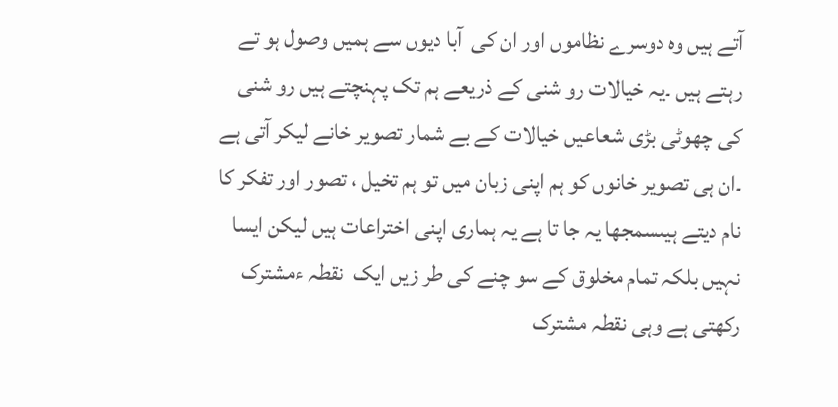آتے ہیں وہ دوسرے نظاموں اور ان کی  آبا دیوں سے ہمیں وصول ہو تے رہتے ہیں ۔یہ خیالات رو شنی کے ذریعے ہم تک پہنچتے ہیں رو شنی کی چھوٹی بڑی شعاعیں خیالات کے بے شمار تصویر خانے لیکر آتی ہے ۔ان ہی تصویر خانوں کو ہم اپنی زبان میں تو ہم تخیل ، تصور اور تفکر کا نام دیتے ہیںسمجھا یہ جا تا ہے یہ ہماری اپنی اختراعات ہیں لیکن ایسا نہیں بلکہ تمام مخلوق کے سو چنے کی طر زیں ایک  نقطہ ءمشترک رکھتی ہے وہی نقطہ مشترک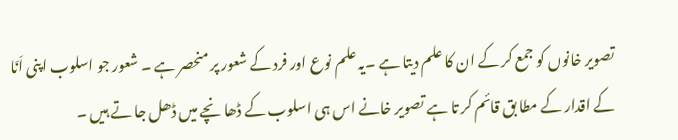تصویر خانوں کو جمع کر کے ان کا علم دیتا ہے ۔یہ علم نوع اور فرد کے شعور پر منحصر ہے ۔ شعور جو اسلوب اپنی اَنَا کے اقدار کے مطا بق قائم کر تا ہے تصویر خانے اس ہی اسلوب کے ڈھا نچے میں ڈھل جا تے ہیں ۔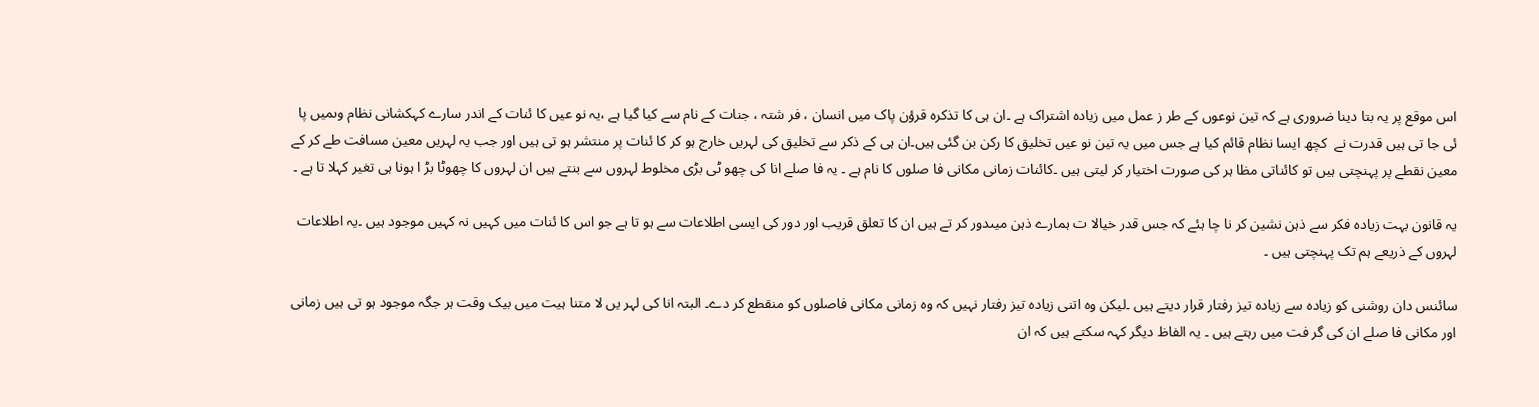اس موقع پر یہ بتا دینا ضروری ہے کہ تین نوعوں کے طر ز عمل میں زیادہ اشتراک ہے ۔ان ہی کا تذکرہ قرؤن پاک میں انسان ، فر شتہ ، جنات کے نام سے کیا گیا ہے ،یہ نو عیں کا ئنات کے اندر سارے کہکشانی نظام وںمیں پا ئی جا تی ہیں قدرت نے  کچھ ایسا نظام قائم کیا ہے جس میں یہ تین نو عیں تخلیق کا رکن بن گئی ہیں۔ان ہی کے ذکر سے تخلیق کی لہریں خارج ہو کر کا ئنات پر منتشر ہو تی ہیں اور جب یہ لہریں معین مسافت طے کر کے معین نقطے پر پہنچتی ہیں تو کائناتی مظا ہر کی صورت اختیار کر لیتی ہیں ۔کائنات زمانی مکانی فا صلوں کا نام ہے ۔ یہ فا صلے انا کی چھو ٹی بڑی مخلوط لہروں سے بنتے ہیں ان لہروں کا چھوٹا بڑ ا ہونا ہی تغیر کہلا تا ہے ۔

یہ قانون بہت زیادہ فکر سے ذہن نشین کر نا چا ہئے کہ جس قدر خیالا ت ہمارے ذہن میںدور کر تے ہیں ان کا تعلق قریب اور دور کی ایسی اطلاعات سے ہو تا ہے جو اس کا ئنات میں کہیں نہ کہیں موجود ہیں ۔یہ اطلاعات لہروں کے ذریعے ہم تک پہنچتی ہیں ۔

سائنس دان روشنی کو زیادہ سے زیادہ تیز رفتار قرار دیتے ہیں ۔لیکن وہ اتنی زیادہ تیز رفتار نہیں کہ وہ زمانی مکانی فاصلوں کو منقطع کر دے۔ البتہ انا کی لہر یں لا متنا ہیت میں بیک وقت ہر جگہ موجود ہو تی ہیں زمانی اور مکانی فا صلے ان کی گر فت میں رہتے ہیں ۔ یہ الفاظ دیگر کہہ سکتے ہیں کہ ان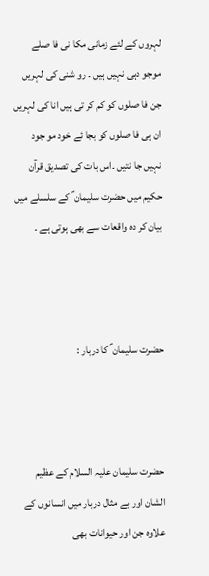لہروں کے لئے زمانی مکا نی فا صلے موجو دہی نہیں ہیں ۔ رو شنی کی لہریں جن فا صلوں کو کم کر تی ہیں انا کی لہریں ان ہی فا صلوں کو بجا ئے خود مو جود نہیں جا نتیں ۔اس بات کی تصدیق قرآن حکیم میں حضرت سلیمان ؑ کے سلسلے میں بیان کر دہ واقعات سے بھی ہوتی ہے ۔



حضرت سلیمان ؑ کا دربار :



حضرت سلیمان علیہ السلام کے عظیم الشان اور بے مثال دربار میں انسانوں کے علاوہ جن اور حیوانات بھی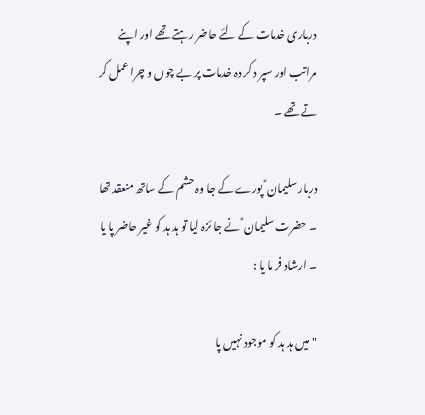درباری خدمات کے لئے حاضر رہتے تھے اور اپنے مراتب اور سپر د کر دہ خدمات پر بے چوں و چرا عمل کر تے تھے ۔

دربار سلیمان ؑ پورے کے جا وہ حشم کے ساتھ منعقد تھا ۔ حضرت سلیمان ؑ نے جا ئزہ لیا تو ہد ہد کو غیر حاضر پا یا ۔ ارشاد فر ما یا :

"میں ہد ہد کو موجود نہیں پا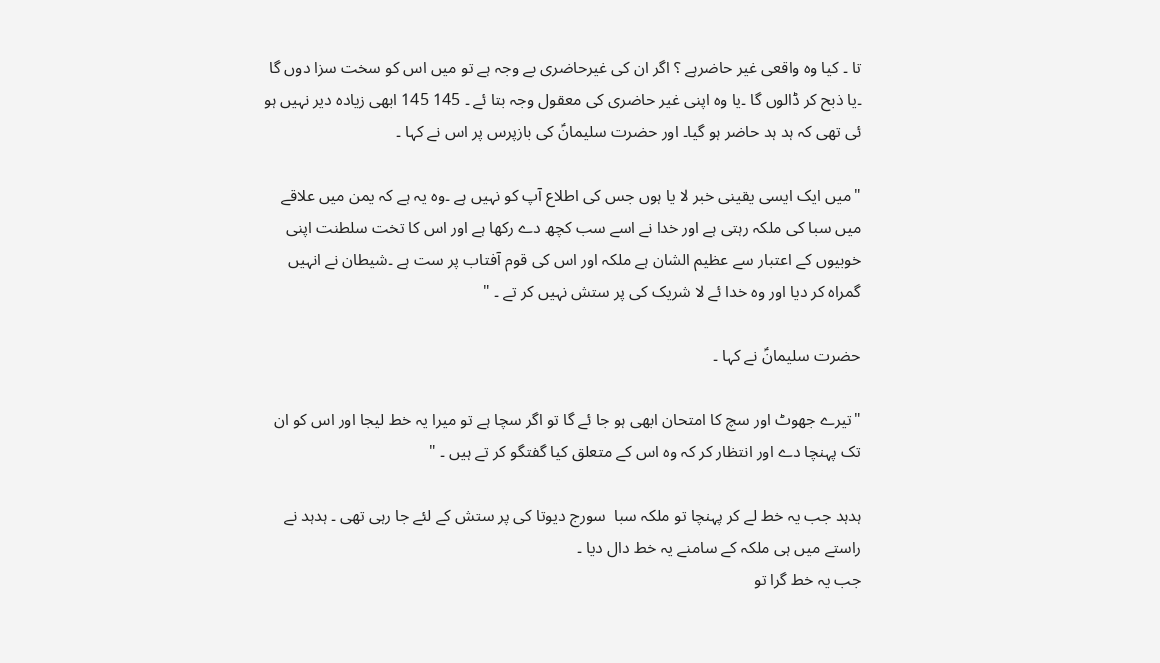تا ۔ کیا وہ واقعی غیر حاضرہے ؟ اگر ان کی غیرحاضری بے وجہ ہے تو میں اس کو سخت سزا دوں گا ۔یا ذبح کر ڈالوں گا ۔یا وہ اپنی غیر حاضری کی معقول وجہ بتا ئے ۔ 145 145 ابھی زیادہ دیر نہیں ہو ئی تھی کہ ہد ہد حاضر ہو گیا۔ اور حضرت سلیمانؑ کی بازپرس پر اس نے کہا ۔

"میں ایک ایسی یقینی خبر لا یا ہوں جس کی اطلاع آپ کو نہیں ہے ۔وہ یہ ہے کہ یمن میں علاقے میں سبا کی ملکہ رہتی ہے اور خدا نے اسے سب کچھ دے رکھا ہے اور اس کا تخت سلطنت اپنی خوبیوں کے اعتبار سے عظیم الشان ہے ملکہ اور اس کی قوم آفتاب پر ست ہے ۔شیطان نے انہیں گمراہ کر دیا اور وہ خدا ئے لا شریک کی پر ستش نہیں کر تے ۔ "

حضرت سلیمانؑ نے کہا ۔

"تیرے جھوٹ اور سچ کا امتحان ابھی ہو جا ئے گا تو اگر سچا ہے تو میرا یہ خط لیجا اور اس کو ان تک پہنچا دے اور انتظار کر کہ وہ اس کے متعلق کیا گفتگو کر تے ہیں ۔ "

ہدہد جب یہ خط لے کر پہنچا تو ملکہ سبا  سورج دیوتا کی پر ستش کے لئے جا رہی تھی ۔ ہدہد نے راستے میں ہی ملکہ کے سامنے یہ خط دال دیا ۔
جب یہ خط گرا تو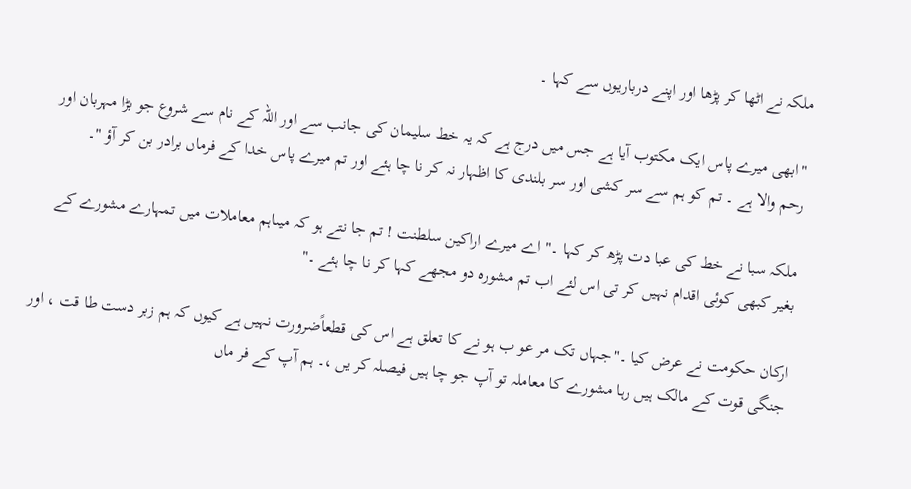ملکہ نے اٹھا کر پڑھا اور اپنے درباریوں سے کہا ۔

"ابھی میرے پاس ایک مکتوب آیا ہے جس میں درج ہے کہ یہ خط سلیمان کی جانب سے اور اللہ کے نام سے شروع جو بڑا مہربان اور رحم والا ہے ۔ تم کو ہم سے سر کشی اور سر بلندی کا اظہار نہ کر نا چا ہئے اور تم میرے پاس خدا کے فرماں برادر بن کر آؤ "۔

ملکہ سبا نے خط کی عبا دت پڑھ کر کہا ۔" اے میرے اراکین سلطنت ! تم جا نتے ہو کہ میںاہم معاملات میں تمہارے مشورے کے بغیر کبھی کوئی اقدام نہیں کر تی اس لئے اب تم مشورہ دو مجھے کہا کر نا چا ہئے ۔"

ارکان حکومت نے عرض کیا ۔"جہاں تک مر عو ب ہو نے کا تعلق ہے اس کی قطعاًضرورت نہیں ہے کیوں کہ ہم زبر دست طا قت ، اور جنگی قوت کے مالک ہیں رہا مشورے کا معاملہ تو آپ جو چا ہیں فیصلہ کر یں ،۔ ہم آپ کے فر ماں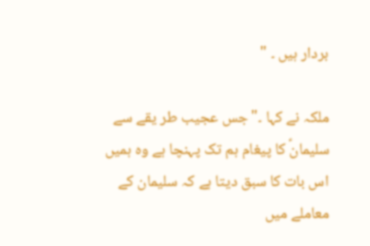بردار ہیں ۔ "

ملکہ نے کہا ۔"جس عجیب طر یقے سے سلیمانؑ کا پیغام ہم تک پہنچا ہے وہ ہمیں اس بات کا سبق دیتا ہے کہ سلیمان کے معاملے میں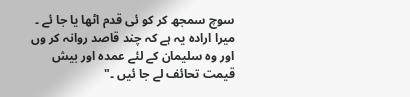سوچ سمجھ کر کو ئی قدم اٹھا یا جا ئے ۔ میرا ارادہ یہ ہے کہ چند قاصد روانہ کر وں اور وہ سلیمان کے لئے عمدہ اور بیش قیمت تحائف لے جا ئیں ۔"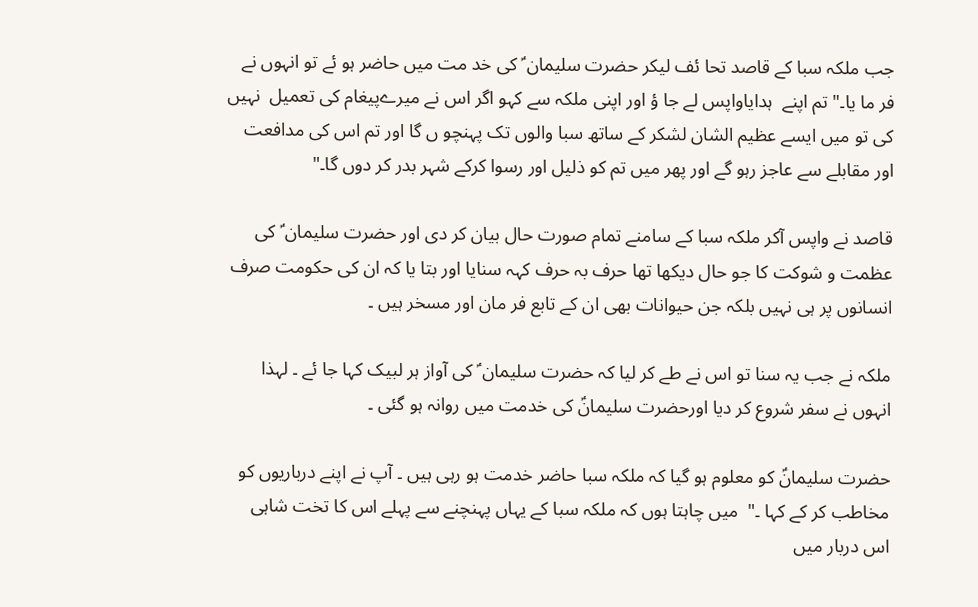جب ملکہ سبا کے قاصد تحا ئف لیکر حضرت سلیمان ؑ کی خد مت میں حاضر ہو ئے تو انہوں نے فر ما یا۔" تم اپنے  ہدایاواپس لے جا ؤ اور اپنی ملکہ سے کہو اگر اس نے میرےپیغام کی تعمیل  نہیں کی تو میں ایسے عظیم الشان لشکر کے ساتھ سبا والوں تک پہنچو ں گا اور تم اس کی مدافعت اور مقابلے سے عاجز رہو گے اور پھر میں تم کو ذلیل اور رسوا کرکے شہر بدر کر دوں گا۔"

قاصد نے واپس آکر ملکہ سبا کے سامنے تمام صورت حال بیان کر دی اور حضرت سلیمان ؑ کی عظمت و شوکت کا جو حال دیکھا تھا حرف بہ حرف کہہ سنایا اور بتا یا کہ ان کی حکومت صرف انسانوں پر ہی نہیں بلکہ جن حیوانات بھی ان کے تابع فر مان اور مسخر ہیں ۔

ملکہ نے جب یہ سنا تو اس نے طے کر لیا کہ حضرت سلیمان ؑ کی آواز ہر لبیک کہا جا ئے ۔ لہذا انہوں نے سفر شروع کر دیا اورحضرت سلیمانؑ کی خدمت میں روانہ ہو گئی ۔

حضرت سلیمانؑ کو معلوم ہو گیا کہ ملکہ سبا حاضر خدمت ہو رہی ہیں ۔ آپ نے اپنے درباریوں کو مخاطب کر کے کہا ۔"  میں چاہتا ہوں کہ ملکہ سبا کے یہاں پہنچنے سے پہلے اس کا تخت شاہی اس دربار میں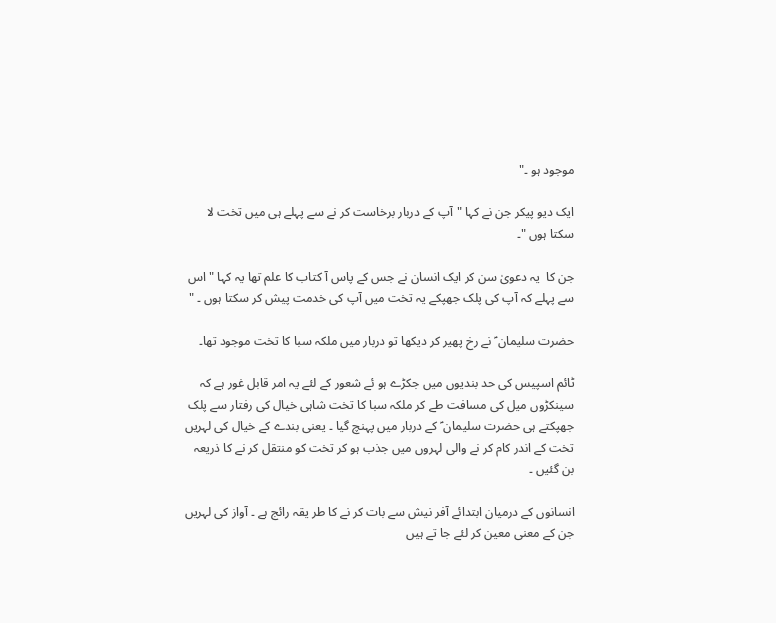موجود ہو ۔"

ایک دیو پیکر جن نے کہا "آپ کے دربار برخاست کر نے سے پہلے ہی میں تخت لا سکتا ہوں "۔

جن کا  یہ دعویٰ سن کر ایک انسان نے جس کے پاس آ کتاب کا علم تھا یہ کہا "اس سے پہلے کہ آپ کی پلک جھپکے یہ تخت میں آپ کی خدمت پیش کر سکتا ہوں ۔ "

حضرت سلیمان ؑ نے رخ پھیر کر دیکھا تو دربار میں ملکہ سبا کا تخت موجود تھا۔

ٹائم اسپیس کی حد بندیوں میں جکڑے ہو ئے شعور کے لئے یہ امر قابل غور ہے کہ سینکڑوں میل کی مسافت طے کر ملکہ سبا کا تخت شاہی خیال کی رفتار سے پلک جھپکتے ہی حضرت سلیمان ؑ کے دربار میں پہنچ گیا ۔ یعنی بندے کے خیال کی لہریں تخت کے اندر کام کر نے والی لہروں میں جذب ہو کر تخت کو منتقل کر نے کا ذریعہ بن گئیں ۔

انسانوں کے درمیان ابتدائے آفر نیش سے بات کر نے کا طر یقہ رائج ہے ۔ آواز کی لہریں جن کے معنی معین کر لئے جا تے ہیں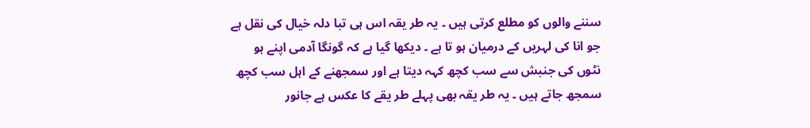سننے والوں کو مطلع کرتی ہیں ۔ یہ طر یقہ اس ہی تبا دلہ خیال کی نقل ہے جو انا کی لہریں کے درمیان ہو تا ہے ۔ دیکھا گیا ہے کہ گونگا آدمی اپنے ہو نٹوں کی جنبش سے سب کچھ کہہ دیتا ہے اور سمجھنے کے اہل سب کچھ  سمجھ جاتے ہیں ۔ یہ طر یقہ بھی پہلے طر یقے کا عکس ہے جانور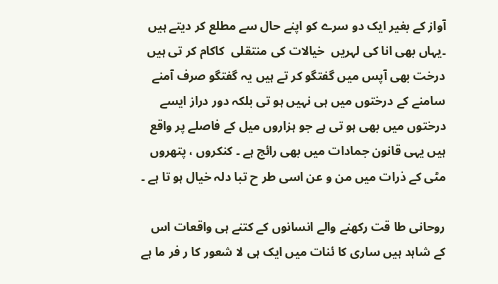آواز کے بغیر ایک دو سرے کو اپنے حال سے مطلع کر دیتے ہیں ۔یہاں بھی انا کی لہریں  خیالات کی منتقلی  کاکام کر تی ہیں درخت بھی آپس میں گفتگو کر تے ہیں یہ گفتگو صرف آمنے سامنے کے درختوں میں ہی نہیں ہو تی بلکہ دور دراز ایسے درختوں میں بھی ہو تی ہے جو ہزاروں میل کے فاصلے پر واقع ہیں یہی قانون جمادات میں بھی رائج ہے ۔ کنکروں ، پتھروں مٹی کے ذرات میں من و عن اسی طر ح تبا دلہ خیال ہو تا ہے ۔

روحانی طا قت رکھنے والے انسانوں کے کتنے ہی واقعات اس کے شاہد ہیں ساری کا ئنات میں ایک ہی لا شعور کا ر فر ما ہے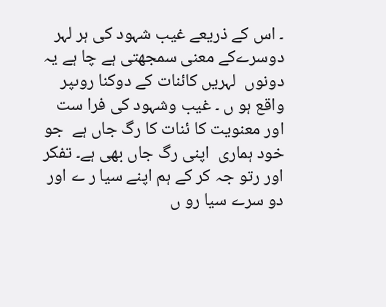۔ اس کے ذریعے غیب شہود کی ہر لہر  دوسرےکے معنی سمجھتی ہے چا ہے یہ دونوں  لہریں کائنات کے دوکنا روںپر واقع ہو ں ۔ غیب وشہود کی فرا ست اور معنویت کا ئنات کا رگ جاں ہے  جو خود ہماری  اپنی رگ جاں بھی ہے۔ تفکر اور رتو جہ کر کے ہم اپنے سیا ر ے اور دو سرے سیا رو ں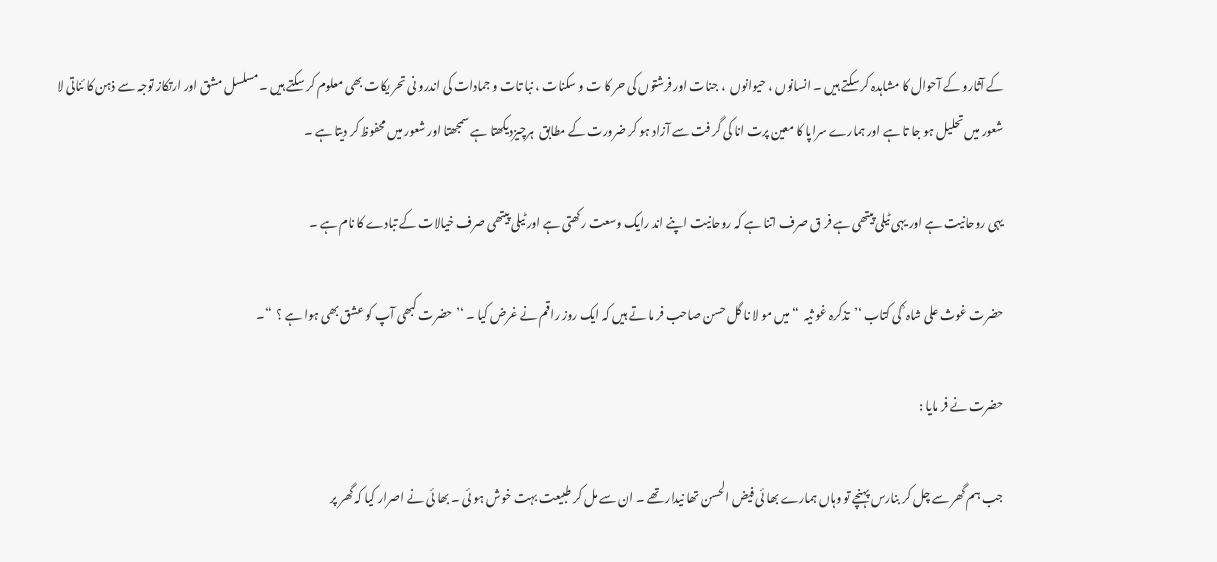کے آثارو کے آحوال کا مشاہدہ کر سکتے ہیں ۔ انسانوں ، حیوانوں  ، جنات اور فرشتوں کی حر کا ت و سکنات ، نبا تات و جمادات کی اندرو نی تحر یکات بھی معلوم کر سکتے ہیں ۔مسلسل مشق اور ارتکاز توجہ سے ذہن کا ئناتی لا شعور میں تحلیل ہو جا تا ہے اور ہمارے سراپا کا معین پرت انا کی گر فت سے آزاد ہو کر ضرورت کے مطابق  ہرچیزدیکھتا ہے سمجھتا اور شعور میں محفوظ کر دیتا ہے ۔

یہی روحانیت ہے اور یہی ٹیلی پیتھی ہے فر ق صرف اتنا ہے کہ روحانیت اپنے اند رایک وسعت رکھتی ہے اور ٹیلی پیتھی صرف خیالات کے تبادے کا نام ہے ۔

حضرت غوث علی شاہ ؒ کی کتاب ‘’تذکرہ غو ثیہ  “ میں مو لا نا گل حسن صاحب فر ما تے ہیں کہ ایک روز راقم نے غرض کیا ۔ ‘’حضرت کبھی آپ کو عشق بھی ہوا ہے ؟  “۔

حضرت نے فر مایا :

جب ہم گھر سے چل کر بنارس پہنچے تو وہاں ہمارے بھا ئی فیض الحسن تھا نیدار تھے ۔ ان سے مل کر طبیعت بہت خوش ہو ئی ۔ بھا ئی نے اصرار کیا کہ گھر پر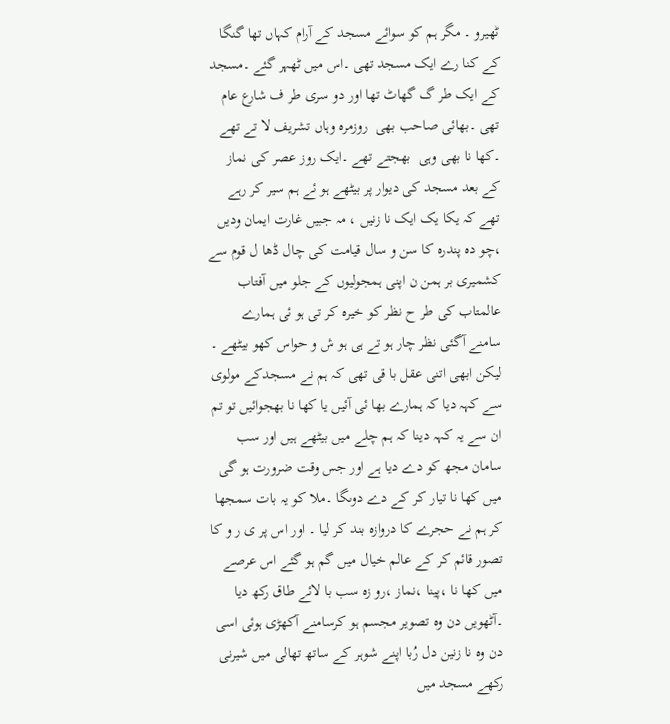ٹھیرو ۔ مگر ہم کو سوائے مسجد کے آرام کہاں تھا گنگا کے کنا رے ایک مسجد تھی ۔اس میں ٹھہر گئے ۔مسجد کے ایک طر گ گھاٹ تھا اور دو سری طر ف شارع عام تھی ۔بھائی صاحب بھی  روزمرہ وہاں تشریف لا تے تھے ۔کھا نا بھی وہی  بھجتے تھے ۔ایک روز عصر کی نماز کے بعد مسجد کی دیوار پر بیٹھے ہو ئے ہم سیر کر رہے تھے کہ یکا یک ایک نا زنیں ، مہ جبیں غارت ایمان ودیں ،چو دہ پندرہ کا سن و سال قیامت کی چال ڈھا ل قوم سے  کشمیری بر ہمن ن اپنی ہمجولیوں کے جلو میں آفتاب عالمتاب کی طر ح نظر کو خیرہ کر تی ہو ئی ہمارے سامنے آگئی نظر چار ہو تے ہی ہو ش و حواس کھو بیٹھے ۔ لیکن ابھی اتنی عقل با قی تھی کہ ہم نے مسجدکے مولوی سے کہہ دیا کہ ہمارے بھا ئی آئیں یا کھا نا بھجوائیں تو تم  ان سے یہ کہہ دینا کہ ہم چلے میں بیٹھے ہیں اور سب سامان مجھ کو دے دیا ہے اور جس وقت ضرورت ہو گی میں کھا نا تیار کر کے دے دوںگا ۔ملا کو یہ بات سمجھا کر ہم نے حجرے کا دروازہ بند کر لیا ۔ اور اس پر ی ر و کا تصور قائم کر کے عالم خیال میں گم ہو گئے اس عرصے میں کھا نا ،پینا ،نماز ،رو زہ سب با لائے طاق رکھ دیا ۔آٹھویں دن وہ تصویر مجسم ہو کرسامنے آکھڑی ہوئی اسی دن وہ نا زنین دل رُبا اپنے شوہر کے ساتھ تھالی میں شیرنی رکھے مسجد میں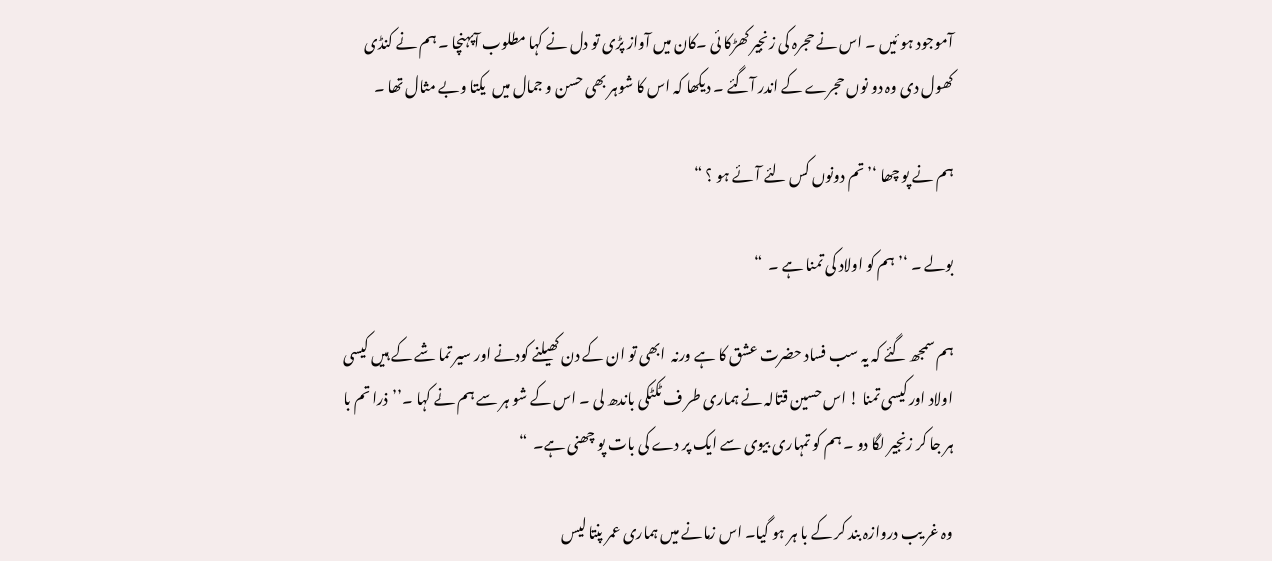آموجود ہو ئیں ۔ اس نے حجرہ کی زنجیر کھڑکا ئی ۔کان میں آواز پڑی تو دل نے کہا مطلوب آپہنچا ۔ ہم نے کنڈی کھول دی وہ دو نوں حجرے کے اندر آگئے ۔ دیکھا کہ اس کا شوہر بھی حسن و جمال میں  یکتا وبے مثال تھا ۔

ہم نے پو چھا ‘’تم دونوں کس لئے آئے ہو ؟ “

بولے ۔ ‘’ہم کو اولاد کی تمنا ہے ۔  “

ہم سمجھ گئے کہ یہ سب فساد حضرت عشق کا ہے ورنہ  ابھی تو ان کے دن کھیلنے کودنے اور سیر تما شے کے ہیں کیسی اولاد اور کیسی تمنا ! اس حسین قتالہ نے ہماری طر ف ٹکٹکی باندھ لی ۔ اس کے شو ہر سے ہم نے کہا ۔’’ذرا تم با ہر جا کر زنجیر لگا دو ۔ ہم کو تمہاری بیوی سے ایک پر دے کی بات پو چھنی ہے۔  “

وہ غر یب دروازہ بند کر کے با ہر ہو گیا۔ اس زمانے میں ہماری عمر پنتا لیس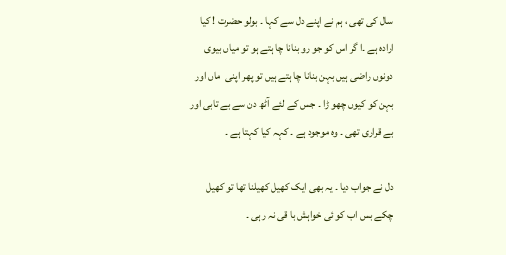سال کی تھی ، ہم نے اپنے دل سے کہا ۔ بولو حضرت ! کیا ارادہ ہے ۔ا گر اس کو جو رو بنانا چا ہتے ہو تو میاں بیوی دونوں راضی ہیں بہن بنانا چا ہتے ہیں تو پھر اپنی  ماں اور بہن کو کیوں چھو ڑا ۔ جس کے لئے آٹھ دن سے بے تابی اور بے قراری تھی ۔ وہ موجود ہے ۔ کہہ کیا کہتا ہے ۔

دل نے جواب دیا ۔ یہ بھی ایک کھیل کھیلنا تھا تو کھیل چکے بس اب کو ئی خواہش با قی نہ رہی ۔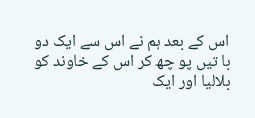اس کے بعد ہم نے اس سے ایک دو با تیں پو چھ کر اس کے خاوند کو بلالیا اور ایک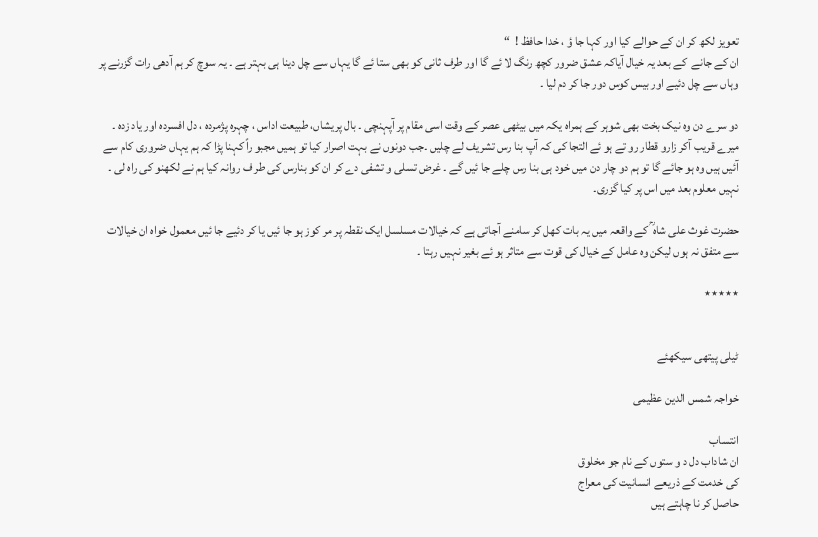تعویز لکھ کر ان کے حوالے کیا اور کہا جا ؤ ، خدا حافظ !  “
ان کے جانے  کے بعد یہ خیال آیاکہ عشق ضرور کچھ رنگ لا ئے گا اور طرف ثانی کو بھی ستا ئے گا یہاں سے چل دینا ہی بہتر ہے ۔ یہ سوچ کر ہم آدھی رات گزرنے پر وہاں سے چل دئیے اور بیس کوس دور جا کر دم لیا ۔

دو سرے دن وہ نیک بخت بھی شوہر کے ہمراہ یکہ میں بیٹھی عصر کے وقت اسی مقام پر آپہنچی ۔ بال پریشاں، طبیعت اداس ، چہرہ پژمردہ ، دل افسردہ اور یاد زدہ ۔ میرے قریب آکر زارو قطار رو تے ہو ئے التجا کی کہ آپ بنا رس تشریف لے چلیں ۔جب دونوں نے بہت اصرار کیا تو ہمیں مجبو راً کہنا پڑا کہ ہم یہاں ضروری کام سے آئیں ہیں وہ ہو جائے گا تو ہم دو چار دن میں خود ہی بنا رس چلے جا ئیں گے ۔ غرض تسلی و تشفی دے کر ان کو بنارس کی طر ف روانہ کیا ہم نے لکھنو کی راہ لی ۔ نہیں معلوم بعد میں اس پر کیا گزری۔

حضرت غوث علی شاہ ؒ کے واقعہ میں یہ بات کھل کر سامنے آجاتی ہے کہ خیالات مسلسل ایک نقطہ پر مر کوز ہو جا ئیں یا کر دئیے جا ئیں معمول خواہ ان خیالات سے متفق نہ ہوں لیکن وہ عامل کے خیال کی قوت سے متاثر ہو ئے بغیر نہیں رہتا ۔

٭٭٭٭٭


ٹیلی پیتھی سیکھئے

خواجہ شمس الدین عظیمی

انتساب
ان شاداب دل د و ستوں کے نام جو مخلوق
کی خدمت کے ذریعے انسانیت کی معراج
حاصل کر نا چاہتے ہیں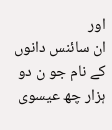اور
ان سائنس دانوں کے نام جو ن دو ہزار چھ عیسوی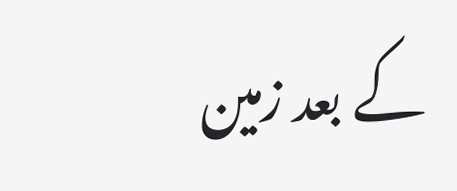کے بعد زمین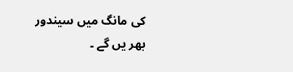کی مانگ میں سیندور
بھر یں گے ۔